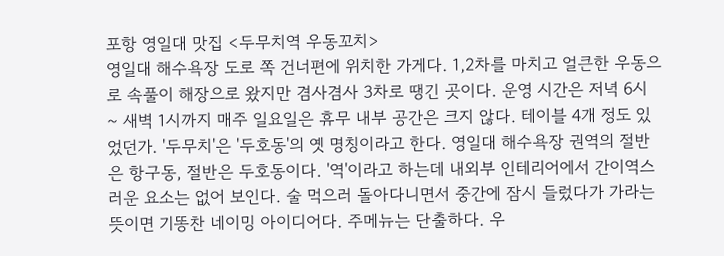포항 영일대 맛집 <두무치역 우동꼬치>
영일대 해수욕장 도로 쪽 건너편에 위치한 가게다. 1,2차를 마치고 얼큰한 우동으로 속풀이 해장으로 왔지만 겸사겸사 3차로 땡긴 곳이다. 운영 시간은 저녁 6시 ~ 새벽 1시까지 매주 일요일은 휴무 내부 공간은 크지 않다. 테이블 4개 정도 있었던가. '두무치'은 '두호동'의 옛 명칭이라고 한다. 영일대 해수욕장 권역의 절반은 항구동, 절반은 두호동이다. '역'이라고 하는데 내외부 인테리어에서 간이역스러운 요소는 없어 보인다. 술 먹으러 돌아다니면서 중간에 잠시 들렀다가 가라는 뜻이면 기똥찬 네이밍 아이디어다. 주메뉴는 단출하다. 우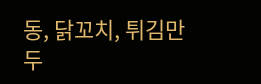동, 닭꼬치, 튀김만두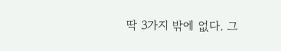딱 3가지 밖에 없다. 그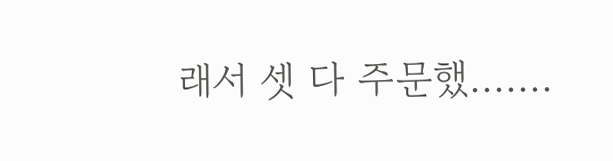래서 셋 다 주문했.......